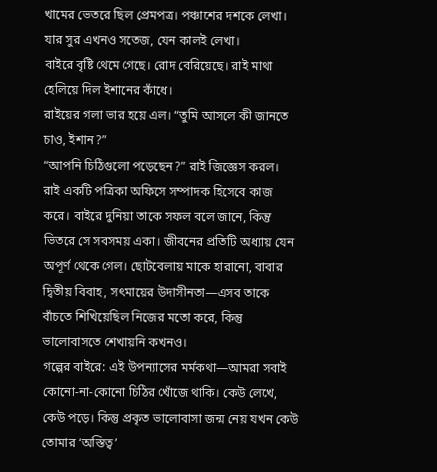খামের ভেতরে ছিল প্রেমপত্র। পঞ্চাশের দশকে লেখা। যার সুর এখনও সতেজ, যেন কালই লেখা।
বাইরে বৃষ্টি থেমে গেছে। রোদ বেরিয়েছে। রাই মাথা হেলিয়ে দিল ইশানের কাঁধে।
রাইয়ের গলা ভার হয়ে এল। “তুমি আসলে কী জানতে চাও, ইশান?”
“আপনি চিঠিগুলো পড়েছেন?” রাই জিজ্ঞেস করল।
রাই একটি পত্রিকা অফিসে সম্পাদক হিসেবে কাজ করে। বাইরে দুনিয়া তাকে সফল বলে জানে, কিন্তু ভিতরে সে সবসময় একা। জীবনের প্রতিটি অধ্যায় যেন অপূর্ণ থেকে গেল। ছোটবেলায় মাকে হারানো, বাবার দ্বিতীয় বিবাহ, সৎমায়ের উদাসীনতা—এসব তাকে বাঁচতে শিখিয়েছিল নিজের মতো করে, কিন্তু ভালোবাসতে শেখায়নি কখনও।
গল্পের বাইরে: এই উপন্যাসের মর্মকথা—আমরা সবাই কোনো-না-কোনো চিঠির খোঁজে থাকি। কেউ লেখে, কেউ পড়ে। কিন্তু প্রকৃত ভালোবাসা জন্ম নেয় যখন কেউ তোমার ‘অস্তিত্ব’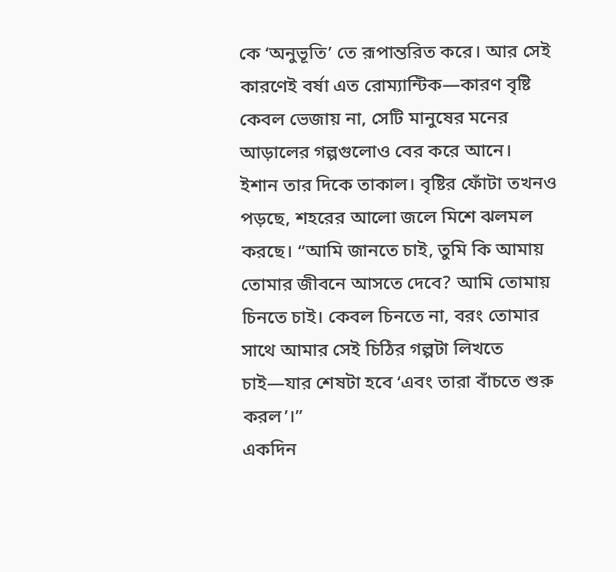কে ‘অনুভূতি’ তে রূপান্তরিত করে। আর সেই কারণেই বর্ষা এত রোম্যান্টিক—কারণ বৃষ্টি কেবল ভেজায় না, সেটি মানুষের মনের আড়ালের গল্পগুলোও বের করে আনে।
ইশান তার দিকে তাকাল। বৃষ্টির ফোঁটা তখনও পড়ছে, শহরের আলো জলে মিশে ঝলমল করছে। “আমি জানতে চাই, তুমি কি আমায় তোমার জীবনে আসতে দেবে? আমি তোমায় চিনতে চাই। কেবল চিনতে না, বরং তোমার সাথে আমার সেই চিঠির গল্পটা লিখতে চাই—যার শেষটা হবে ‘এবং তারা বাঁচতে শুরু করল’।”
একদিন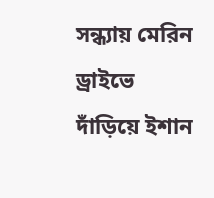সন্ধ্যায় মেরিন ড্রাইভে দাঁড়িয়ে ইশান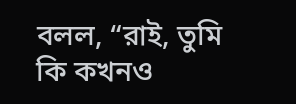বলল, “রাই, তুমি কি কখনও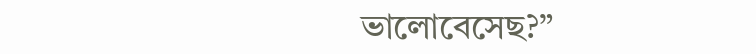ভালোবেসেছ?”